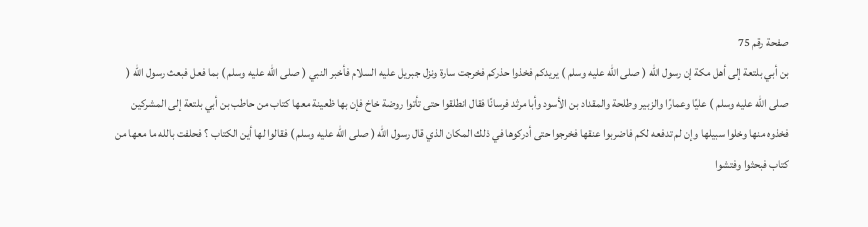صفحة رقم 75
بن أبي بلتعة إلى أهل مكة إن رسول الله ( صلى الله عليه وسلم ) يريدكم فخذوا حذركم فخرجت سارة ونزل جبريل عليه السلام فأخبر النبي ( صلى الله عليه وسلم ) بما فعل فبعث رسول الله ( صلى الله عليه وسلم ) عليًا وعمارًا والزبير وطلحة والمقداد بن الأسود وأبا مرثد فرسانًا فقال انطلقوا حتى تأتوا روضة خاخ فإن بها ظعينة معها كتاب من حاطب بن أبي بلتعة إلى المشركين فخذوه منها وخلوا سبيلها وإن لم تدفعه لكم فاضربوا عنقها فخرجوا حتى أدركوها في ذلك المكان الذي قال رسول الله ( صلى الله عليه وسلم ) فقالوا لها أين الكتاب ؟ فحلفت بالله ما معها من كتاب فبحثوا وفتشوا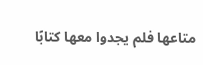متاعها فلم يجدوا معها كتابًا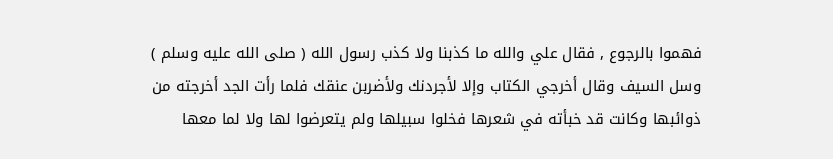فهموا بالرجوع , فقال علي والله ما كذبنا ولا كذب رسول الله ( صلى الله عليه وسلم ) وسل السيف وقال أخرجي الكتاب وإلا لأجردنك ولأضربن عنقك فلما رأت الجد أخرجته من ذوائبها وكانت قد خبأته في شعرها فخلوا سبيلها ولم يتعرضوا لها ولا لما معها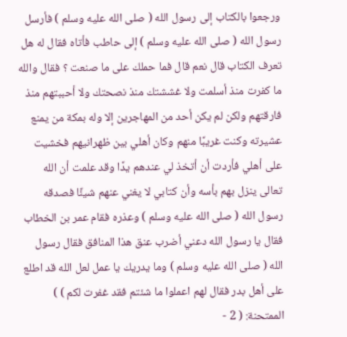ورجعوا بالكتاب إلى رسول الله ( صلى الله عليه وسلم ) فأرسل رسول الله ( صلى الله عليه وسلم ) إلى حاطب فأتاه فقال له هل تعرف الكتاب قال نعم قال فما حملك على ما صنعت ؟ فقال والله ما كفرت منذ أسلمت ولا غششتك منذ نصحتك ولا أحببتهم منذ فارقتهم ولكن لم يكن أحد من المهاجرين إلا وله بمكة من يمنع عشيرته وكنت غريبًا منهم وكان أهلي بين ظهرانيهم فخشيت على أهلي فأردت أن أتخذ لي عندهم يدًا وقد علمت أن الله تعالى ينزل بهم بأسه وأن كتابي لا يغني عنهم شيئًا فصدقه رسول الله ( صلى الله عليه وسلم ) وعذره فقام عمر بن الخطاب فقال يا رسول الله دعني أضرب عنق هذا المنافق فقال رسول الله ( صلى الله عليه وسلم ) وما يدريك يا عمل لعل الله قد اطلع على أهل بدر فقال لهم اعملوا ما شئتم فقد غفرت لكم ) )
الممتحنة: ( 2 -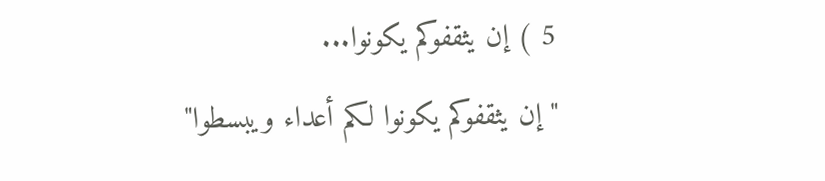5 ) إن يثقفوكم يكونوا...
"إن يثقفوكم يكونوا لكم أعداء ويبسطوا"